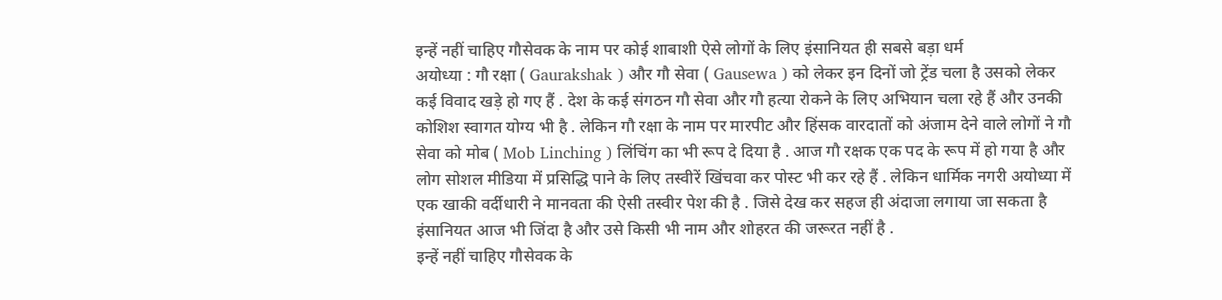इन्हें नहीं चाहिए गौसेवक के नाम पर कोई शाबाशी ऐसे लोगों के लिए इंसानियत ही सबसे बड़ा धर्म
अयोध्या : गौ रक्षा ( Gaurakshak ) और गौ सेवा ( Gausewa ) को लेकर इन दिनों जो ट्रेंड चला है उसको लेकर कई विवाद खड़े हो गए हैं . देश के कई संगठन गौ सेवा और गौ हत्या रोकने के लिए अभियान चला रहे हैं और उनकी कोशिश स्वागत योग्य भी है . लेकिन गौ रक्षा के नाम पर मारपीट और हिंसक वारदातों को अंजाम देने वाले लोगों ने गौ सेवा को मोब ( Mob Linching ) लिंचिंग का भी रूप दे दिया है . आज गौ रक्षक एक पद के रूप में हो गया है और लोग सोशल मीडिया में प्रसिद्धि पाने के लिए तस्वीरें खिंचवा कर पोस्ट भी कर रहे हैं . लेकिन धार्मिक नगरी अयोध्या में एक खाकी वर्दीधारी ने मानवता की ऐसी तस्वीर पेश की है . जिसे देख कर सहज ही अंदाजा लगाया जा सकता है इंसानियत आज भी जिंदा है और उसे किसी भी नाम और शोहरत की जरूरत नहीं है .
इन्हें नहीं चाहिए गौसेवक के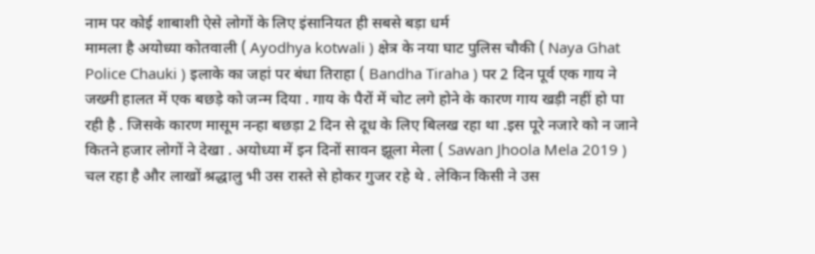नाम पर कोई शाबाशी ऐसे लोगों के लिए इंसानियत ही सबसे बड़ा धर्म
मामला है अयोध्या कोतवाली ( Ayodhya kotwali ) क्षेत्र के नया घाट पुलिस चौकी ( Naya Ghat Police Chauki ) इलाके का जहां पर बंधा तिराहा ( Bandha Tiraha ) पर 2 दिन पूर्व एक गाय ने जख्मी हालत में एक बछड़े को जन्म दिया . गाय के पैरों में चोट लगे होने के कारण गाय खड़ी नहीं हो पा रही है . जिसके कारण मासूम नन्हा बछड़ा 2 दिन से दूध के लिए बिलख रहा था .इस पूरे नजारे को न जाने कितने हजार लोगों ने देखा . अयोध्या में इन दिनों सावन झूला मेला ( Sawan Jhoola Mela 2019 ) चल रहा है और लाखों श्रद्धालु भी उस रास्ते से होकर गुजर रहे थे . लेकिन किसी ने उस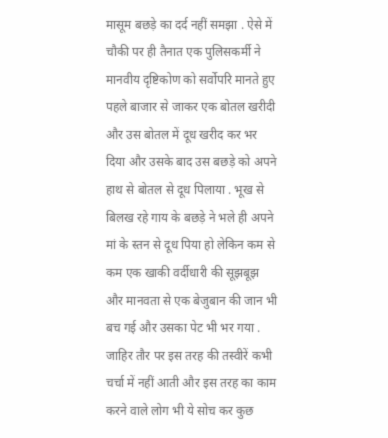मासूम बछड़े का दर्द नहीं समझा . ऐसे में चौकी पर ही तैनात एक पुलिसकर्मी ने मानवीय दृष्टिकोण को सर्वोपरि मानते हुए पहले बाजार से जाकर एक बोतल खरीदी और उस बोतल में दूध खरीद कर भर दिया और उसके बाद उस बछड़े को अपने हाथ से बोतल से दूध पिलाया . भूख से बिलख रहे गाय के बछड़े ने भले ही अपने मां के स्तन से दूध पिया हो लेकिन कम से कम एक खाकी वर्दीधारी की सूझबूझ और मानवता से एक बेजुबान की जान भी बच गई और उसका पेट भी भर गया . जाहिर तौर पर इस तरह की तस्वीरें कभी चर्चा में नहीं आती और इस तरह का काम करने वाले लोग भी ये सोच कर कुछ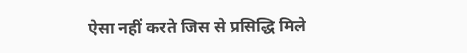ऐसा नहीं करते जिस से प्रसिद्धि मिले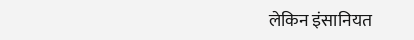लेकिन इंसानियत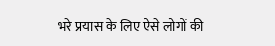भरे प्रयास के लिए ऐसे लोगों की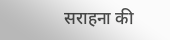सराहना की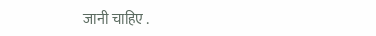जानी चाहिए .